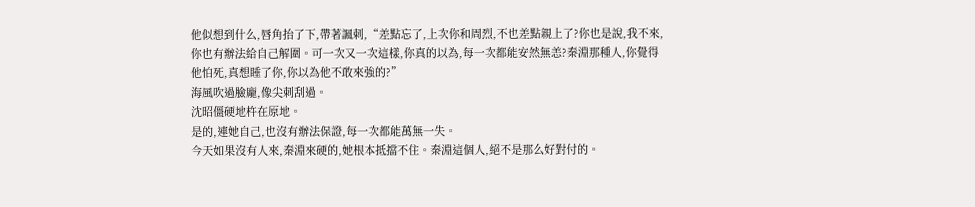他似想到什么,唇角抬了下,帶著諷刺,“差點忘了,上次你和周烈,不也差點親上了?你也是說,我不來,你也有辦法給自己解圍。可一次又一次這樣,你真的以為,每一次都能安然無恙?秦淵那種人,你覺得他怕死,真想睡了你,你以為他不敢來強的?”
海風吹過臉龐,像尖刺刮過。
沈昭僵硬地杵在原地。
是的,連她自己,也沒有辦法保證,每一次都能萬無一失。
今天如果沒有人來,秦淵來硬的,她根本抵擋不住。秦淵這個人,絕不是那么好對付的。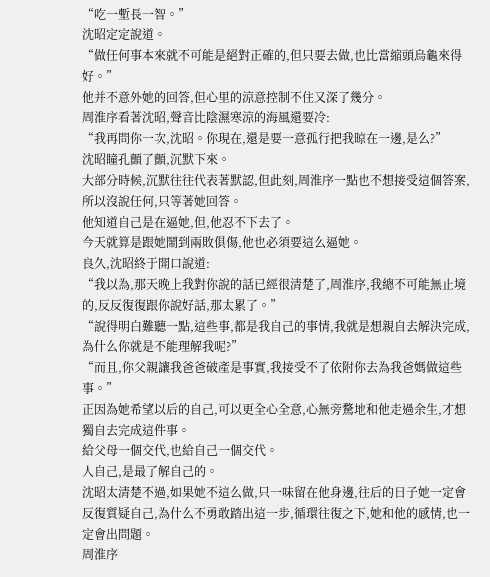“吃一塹長一智。”
沈昭定定說道。
“做任何事本來就不可能是絕對正確的,但只要去做,也比當縮頭烏龜來得好。”
他并不意外她的回答,但心里的涼意控制不住又深了幾分。
周淮序看著沈昭,聲音比陰濕寒涼的海風還要冷:
“我再問你一次,沈昭。你現在,還是要一意孤行把我晾在一邊,是么?”
沈昭瞳孔顫了顫,沉默下來。
大部分時候,沉默往往代表著默認,但此刻,周淮序一點也不想接受這個答案,所以沒說任何,只等著她回答。
他知道自己是在逼她,但,他忍不下去了。
今天就算是跟她鬧到兩敗俱傷,他也必須要這么逼她。
良久,沈昭終于開口說道:
“我以為,那天晚上我對你說的話已經很清楚了,周淮序,我總不可能無止境的,反反復復跟你說好話,那太累了。”
“說得明白難聽一點,這些事,都是我自己的事情,我就是想親自去解決完成,為什么你就是不能理解我呢?”
“而且,你父親讓我爸爸破產是事實,我接受不了依附你去為我爸媽做這些事。”
正因為她希望以后的自己,可以更全心全意,心無旁騖地和他走過余生,才想獨自去完成這件事。
給父母一個交代,也給自己一個交代。
人自己,是最了解自己的。
沈昭太清楚不過,如果她不這么做,只一味留在他身邊,往后的日子她一定會反復質疑自己,為什么不勇敢踏出這一步,循環往復之下,她和他的感情,也一定會出問題。
周淮序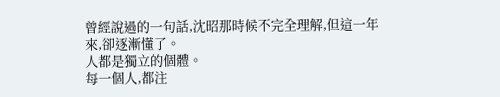曾經說過的一句話,沈昭那時候不完全理解,但這一年來,卻逐漸懂了。
人都是獨立的個體。
每一個人,都注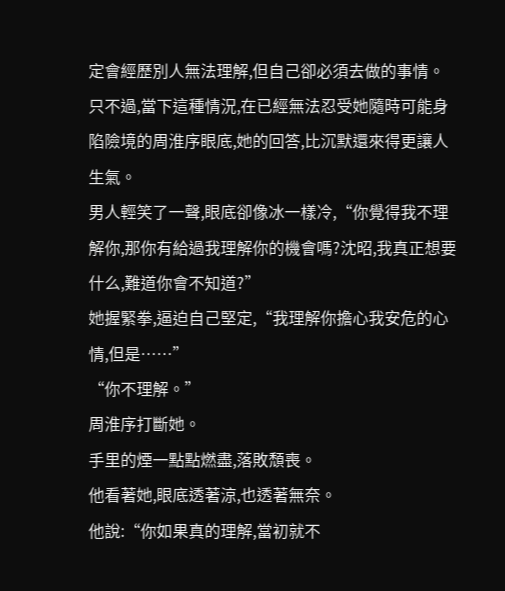定會經歷別人無法理解,但自己卻必須去做的事情。
只不過,當下這種情況,在已經無法忍受她隨時可能身陷險境的周淮序眼底,她的回答,比沉默還來得更讓人生氣。
男人輕笑了一聲,眼底卻像冰一樣冷,“你覺得我不理解你,那你有給過我理解你的機會嗎?沈昭,我真正想要什么,難道你會不知道?”
她握緊拳,逼迫自己堅定,“我理解你擔心我安危的心情,但是……”
“你不理解。”
周淮序打斷她。
手里的煙一點點燃盡,落敗頹喪。
他看著她,眼底透著涼,也透著無奈。
他說:“你如果真的理解,當初就不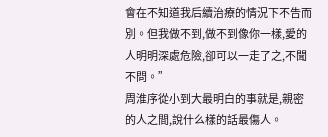會在不知道我后續治療的情況下不告而別。但我做不到,做不到像你一樣,愛的人明明深處危險,卻可以一走了之,不聞不問。”
周淮序從小到大最明白的事就是,親密的人之間,說什么樣的話最傷人。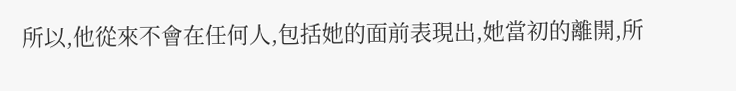所以,他從來不會在任何人,包括她的面前表現出,她當初的離開,所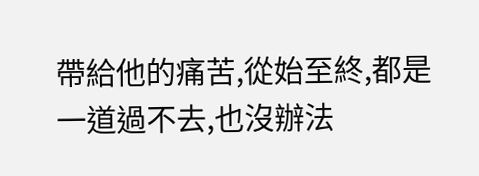帶給他的痛苦,從始至終,都是一道過不去,也沒辦法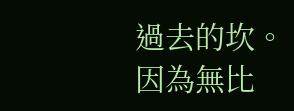過去的坎。
因為無比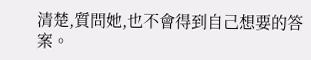清楚,質問她,也不會得到自己想要的答案。